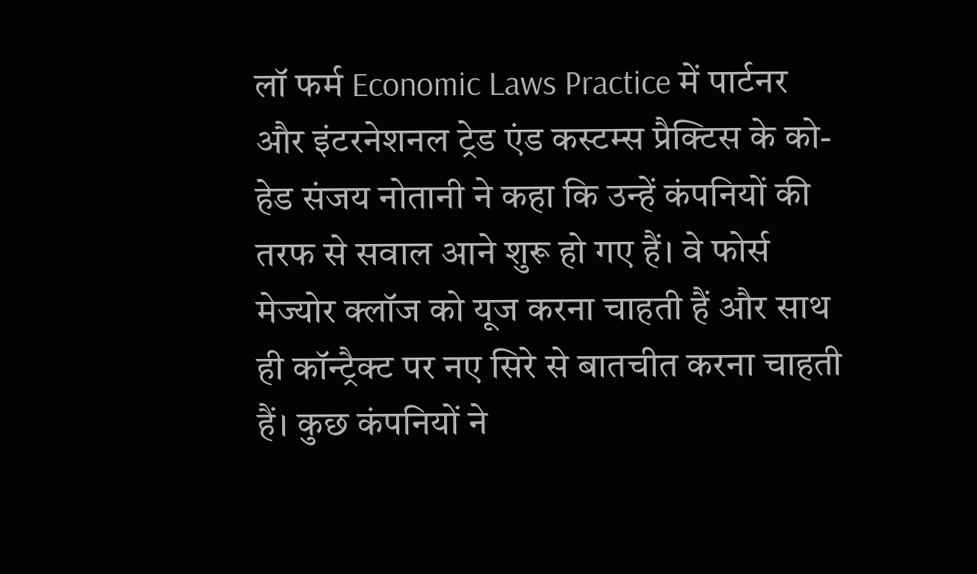लॉ फर्म Economic Laws Practice में पार्टनर और इंटरनेशनल ट्रेड एंड कस्टम्स प्रैक्टिस के को-हेड संजय नोतानी ने कहा कि उन्हें कंपनियों की तरफ से सवाल आने शुरू हो गए हैं। वे फोर्स मेज्योर क्लॉज को यूज करना चाहती हैं और साथ ही कॉन्ट्रैक्ट पर नए सिरे से बातचीत करना चाहती हैं। कुछ कंपनियों ने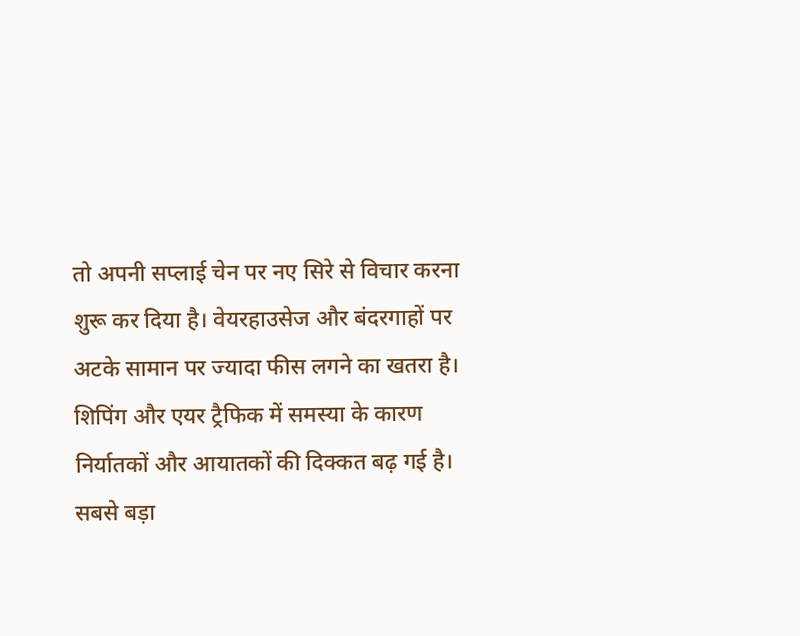तो अपनी सप्लाई चेन पर नए सिरे से विचार करना शुरू कर दिया है। वेयरहाउसेज और बंदरगाहों पर अटके सामान पर ज्यादा फीस लगने का खतरा है। शिपिंग और एयर ट्रैफिक में समस्या के कारण निर्यातकों और आयातकों की दिक्कत बढ़ गई है।
सबसे बड़ा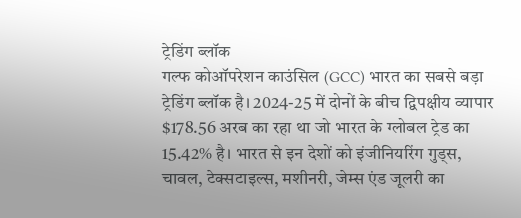ट्रेडिंग ब्लॉक
गल्फ कोऑपरेशन काउंसिल (GCC) भारत का सबसे बड़ा ट्रेडिंग ब्लॉक है। 2024-25 में दोनों के बीच द्विपक्षीय व्यापार $178.56 अरब का रहा था जो भारत के ग्लोबल ट्रेड का 15.42% है। भारत से इन देशों को इंजीनियरिंग गुड्स, चावल, टेक्सटाइल्स, मशीनरी, जेम्स एंड जूलरी का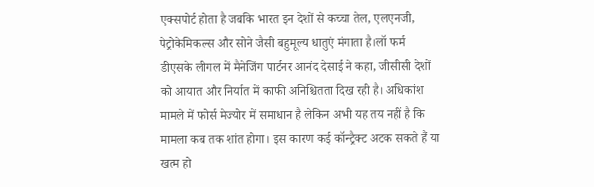एक्सपोर्ट होता है जबकि भारत इन देशों से कच्चा तेल, एलएनजी, पेट्रोकेमिकल्स और सोने जैसी बहुमूल्य धातुएं मंगाता है।लॉ फर्म डीएसके लीगल में मैनेजिंग पार्टनर आनंद देसाई ने कहा, जीसीसी देशों को आयात और निर्यात में काफी अनिश्चितता दिख रही है। अधिकांश मामले में फोर्स मेज्योर में समाधान है लेकिन अभी यह तय नहीं है कि मामला कब तक शांत होगा। इस कारण कई कॉन्ट्रैक्ट अटक सकते हैं या खत्म हो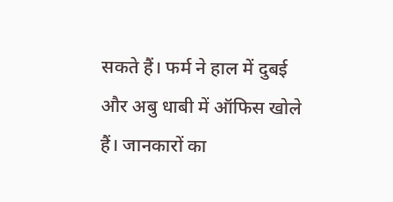सकते हैं। फर्म ने हाल में दुबई और अबु धाबी में ऑफिस खोले हैं। जानकारों का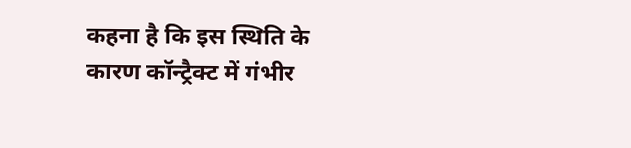कहना है कि इस स्थिति के कारण कॉन्ट्रैक्ट में गंभीर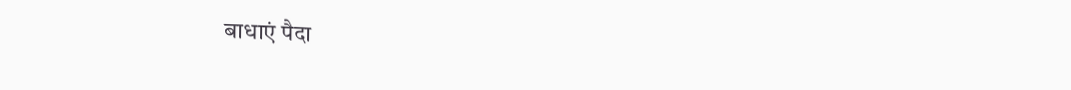बाधाएं पैदा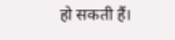हो सकती हैं।